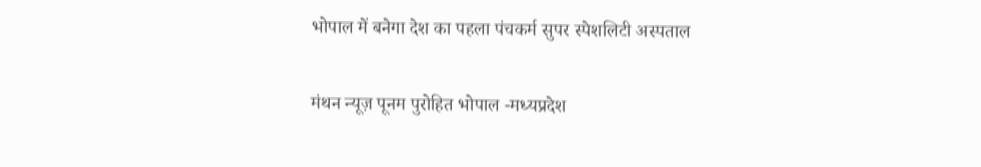भोपाल में बनेगा देश का पहला पंचकर्म सुपर स्पेशलिटी अस्पताल

मंथन न्यूज़ पूनम पुरोहित भोपाल -मध्यप्रदेश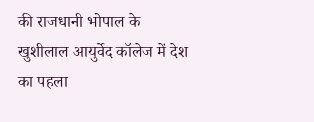की राजधानी भोपाल के खुशीलाल आयुर्वेद कॉलेज में देश का पहला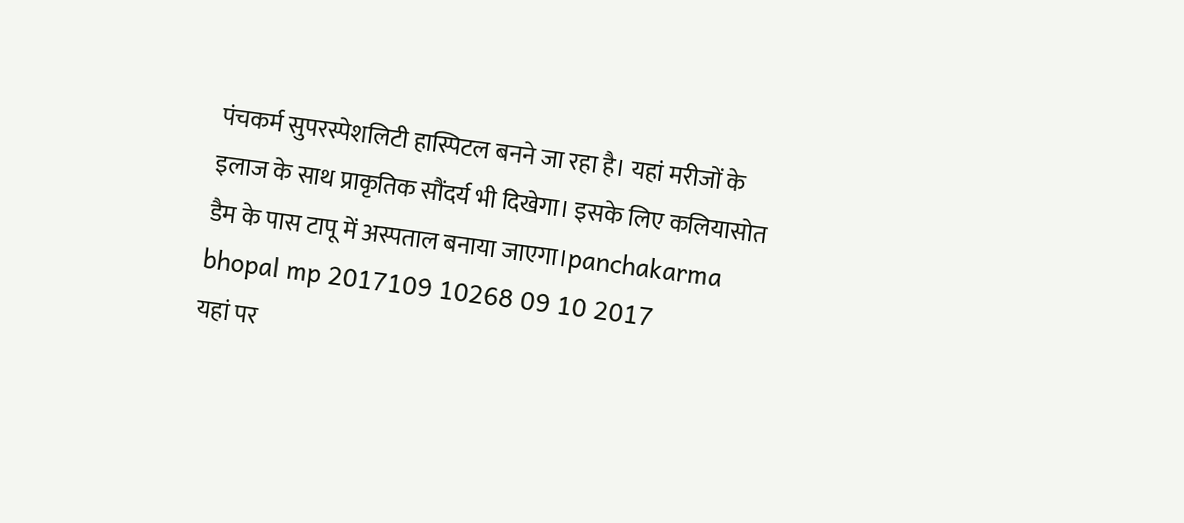पंचकर्म सुपरस्पेशलिटी हास्पिटल बनने जा रहा है। यहां मरीजों के इलाज के साथ प्राकृतिक सौंदर्य भी दिखेगा। इसके लिए कलियासोत डैम के पास टापू में अस्पताल बनाया जाएगा।panchakarma bhopal mp 2017109 10268 09 10 2017
यहां पर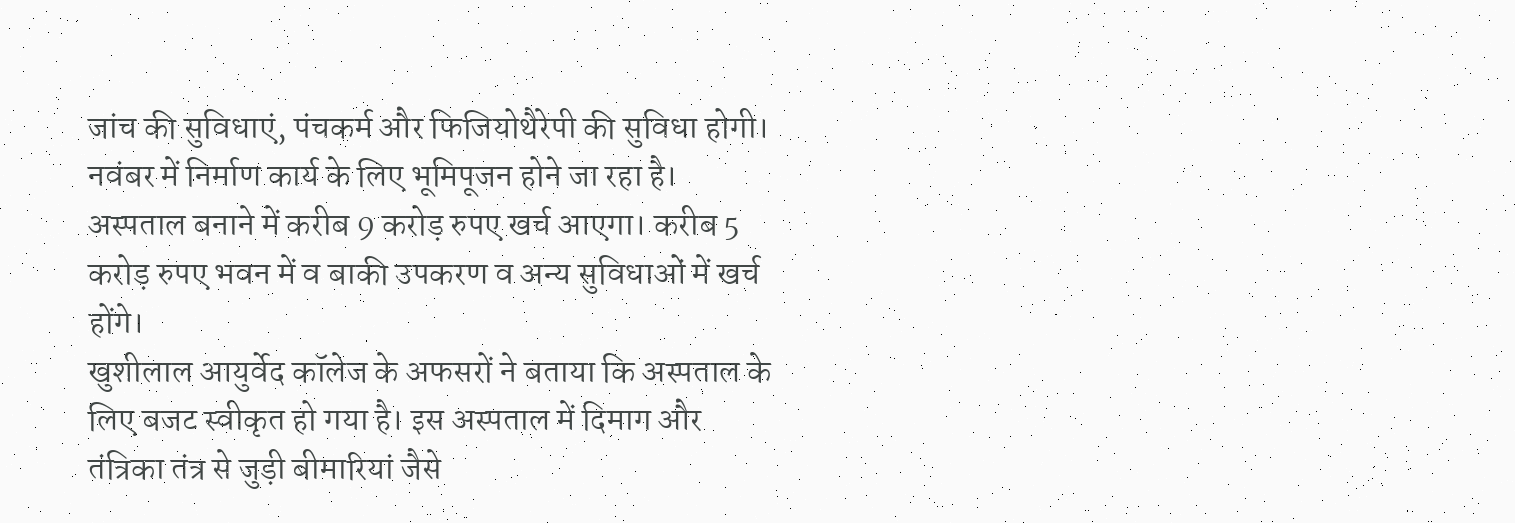जांच की सुविधाएं, पंचकर्म और फिजियोथैरेपी की सुविधा होगी। नवंबर में निर्माण कार्य के लिए भूमिपूजन होने जा रहा है। अस्पताल बनाने में करीब 9 करोड़ रुपए खर्च आएगा। करीब 5 करोड़ रुपए भवन में व बाकी उपकरण व अन्य सुविधाओं में खर्च होंगे।
खुशीलाल आयुर्वेद कॉलेज के अफसरों ने बताया कि अस्पताल के लिए बजट स्वीकृत हो गया है। इस अस्पताल में दिमाग और तंत्रिका तंत्र से जुड़ी बीमारियां जैसे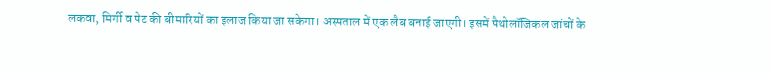लकवा, मिर्गी व पेट की बीमारियों का इलाज किया जा सकेगा। अस्पताल में एक लैब बनाई जाएगी। इसमें पैथोलॉजिकल जांचों के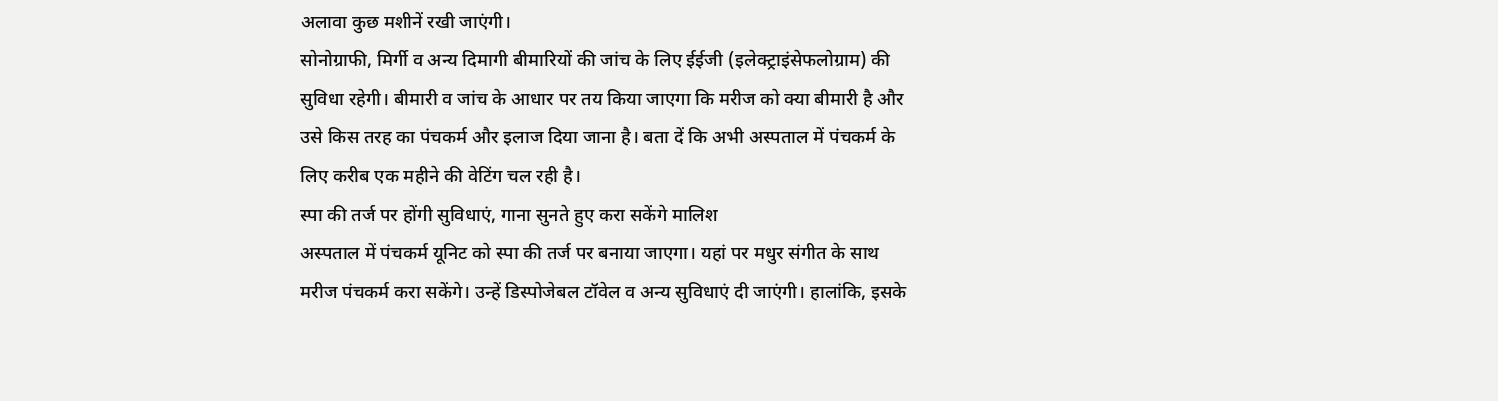अलावा कुछ मशीनें रखी जाएंगी।
सोनोग्राफी, मिर्गी व अन्य दिमागी बीमारियों की जांच के लिए ईईजी (इलेक्ट्राइंसेफलोग्राम) की सुविधा रहेगी। बीमारी व जांच के आधार पर तय किया जाएगा कि मरीज को क्या बीमारी है और उसे किस तरह का पंचकर्म और इलाज दिया जाना है। बता दें कि अभी अस्पताल में पंचकर्म के लिए करीब एक महीने की वेटिंग चल रही है।
स्पा की तर्ज पर होंगी सुविधाएं, गाना सुनते हुए करा सकेंगे मालिश
अस्पताल में पंचकर्म यूनिट को स्पा की तर्ज पर बनाया जाएगा। यहां पर मधुर संगीत के साथ मरीज पंचकर्म करा सकेंगे। उन्हें डिस्पोजेबल टॉवेल व अन्य सुविधाएं दी जाएंगी। हालांकि, इसके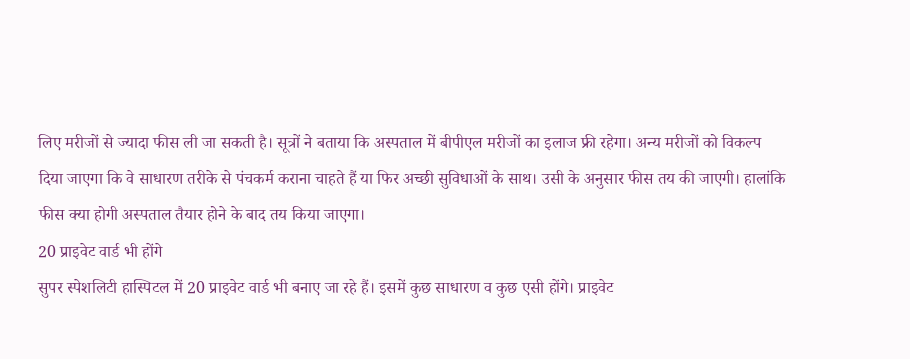लिए मरीजों से ज्यादा फीस ली जा सकती है। सूत्रों ने बताया कि अस्पताल में बीपीएल मरीजों का इलाज फ्री रहेगा। अन्य मरीजों को विकल्प दिया जाएगा कि वे साधारण तरीके से पंचकर्म कराना चाहते हैं या फिर अच्छी सुविधाओं के साथ। उसी के अनुसार फीस तय की जाएगी। हालांकि फीस क्या होगी अस्पताल तैयार होने के बाद तय किया जाएगा।
20 प्राइवेट वार्ड भी होंगे
सुपर स्पेशलिटी हास्पिटल में 20 प्राइवेट वार्ड भी बनाए जा रहे हैं। इसमें कुछ साधारण व कुछ एसी होंगे। प्राइवेट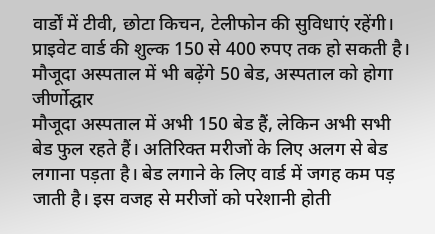वार्डों में टीवी, छोटा किचन, टेलीफोन की सुविधाएं रहेंगी। प्राइवेट वार्ड की शुल्क 150 से 400 रुपए तक हो सकती है।
मौजूदा अस्पताल में भी बढ़ेंगे 50 बेड, अस्पताल को होगा जीर्णोद्घार
मौजूदा अस्पताल में अभी 150 बेड हैं, लेकिन अभी सभी बेड फुल रहते हैं। अतिरिक्त मरीजों के लिए अलग से बेड लगाना पड़ता है। बेड लगाने के लिए वार्ड में जगह कम पड़ जाती है। इस वजह से मरीजों को परेशानी होती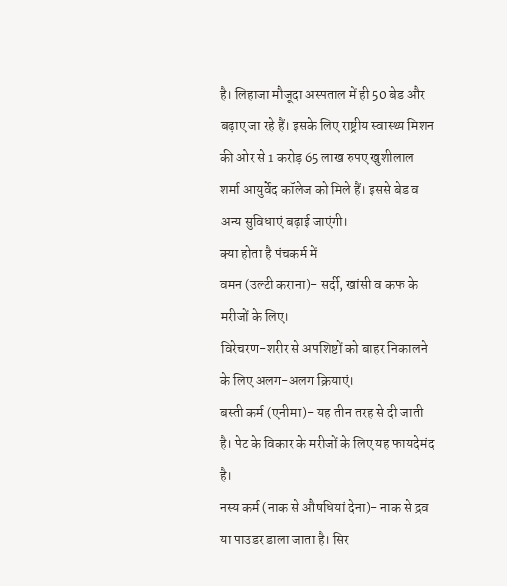है। लिहाजा मौजूदा अस्पताल में ही 50 बेड और बढ़ाए जा रहे हैं। इसके लिए राष्ट्रीय स्वास्थ्य मिशन की ओर से 1 करोड़ 65 लाख रुपए खुशीलाल शर्मा आयुर्वेद कॉलेज को मिले हैं। इससे बेड व अन्य सुविधाएं बढ़ाई जाएंगी।
क्या होता है पंचकर्म में
वमन (उल्टी कराना)- सर्दी, खांसी व कफ के मरीजों के लिए।
विरेचरण-शरीर से अपशिष्टों को बाहर निकालने के लिए अलग-अलग क्रियाएं।
बस्ती कर्म (एनीमा)- यह तीन तरह से दी जाती है। पेट के विकार के मरीजों के लिए यह फायदेमंद है।
नस्य कर्म (नाक से औषधियां देना)- नाक से द्रव या पाउडर डाला जाता है। सिर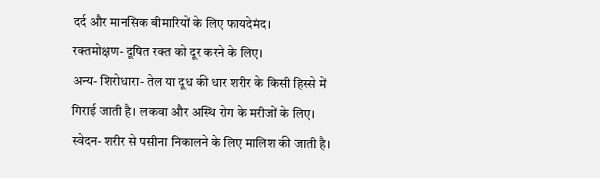दर्द और मानसिक बीमारियों के लिए फायदेमंद।
रक्तमोक्षण- दूषित रक्त को दूर करने के लिए।
अन्य- शिरोधारा- तेल या दूध की धार शरीर के किसी हिस्से में गिराई जाती है। लकवा और अस्थि रोग के मरीजों के लिए।
स्वेदन- शरीर से पसीना निकालने के लिए मालिश की जाती है।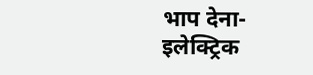भाप देना- इलेक्ट्रिक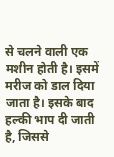से चलने वाली एक मशीन होती है। इसमें मरीज को डाल दिया जाता है। इसके बाद हल्की भाप दी जाती है, जिससे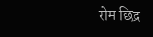रोम छिद्र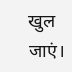खुल जाएं।